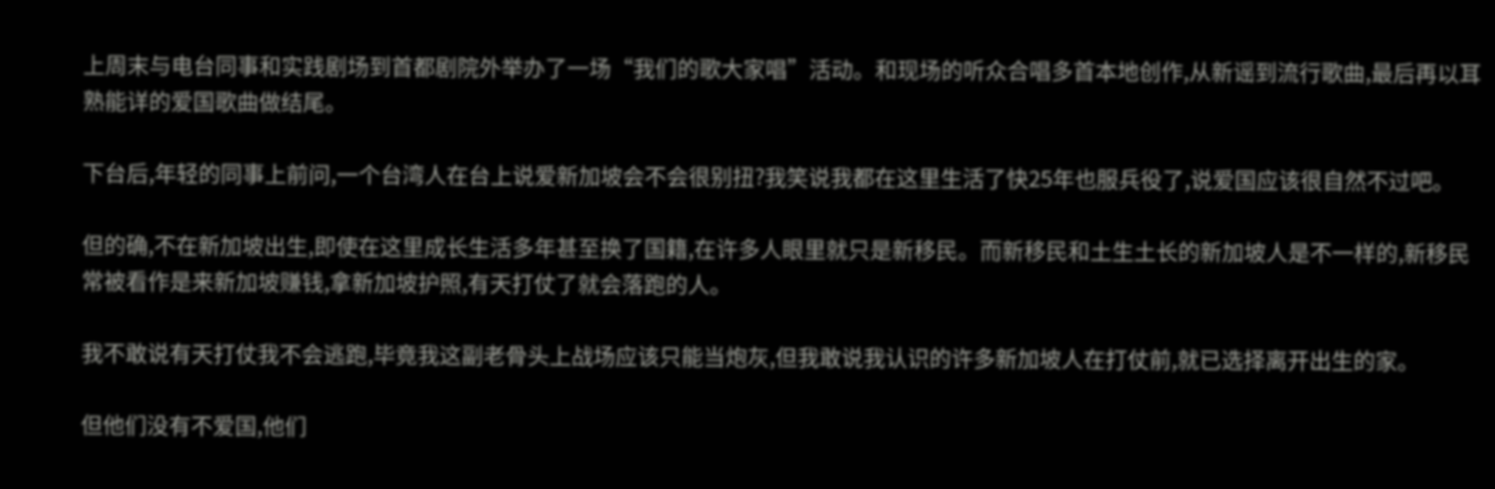上周末与电台同事和实践剧场到首都剧院外举办了一场“我们的歌大家唱”活动。和现场的听众合唱多首本地创作,从新谣到流行歌曲,最后再以耳熟能详的爱国歌曲做结尾。

下台后,年轻的同事上前问,一个台湾人在台上说爱新加坡会不会很别扭?我笑说我都在这里生活了快25年也服兵役了,说爱国应该很自然不过吧。

但的确,不在新加坡出生,即使在这里成长生活多年甚至换了国籍,在许多人眼里就只是新移民。而新移民和土生土长的新加坡人是不一样的,新移民常被看作是来新加坡赚钱,拿新加坡护照,有天打仗了就会落跑的人。

我不敢说有天打仗我不会逃跑,毕竟我这副老骨头上战场应该只能当炮灰,但我敢说我认识的许多新加坡人在打仗前,就已选择离开出生的家。

但他们没有不爱国,他们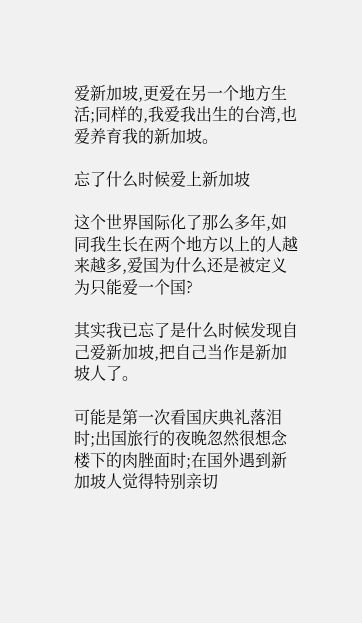爱新加坡,更爱在另一个地方生活;同样的,我爱我出生的台湾,也爱养育我的新加坡。

忘了什么时候爱上新加坡

这个世界国际化了那么多年,如同我生长在两个地方以上的人越来越多,爱国为什么还是被定义为只能爱一个国?

其实我已忘了是什么时候发现自己爱新加坡,把自己当作是新加坡人了。

可能是第一次看国庆典礼落泪时;出国旅行的夜晚忽然很想念楼下的肉脞面时;在国外遇到新加坡人觉得特别亲切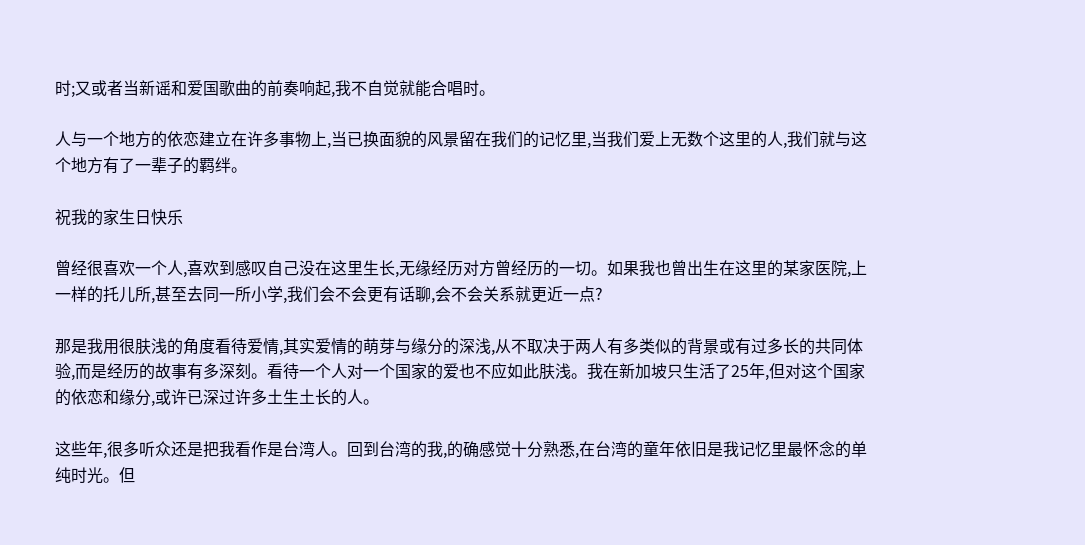时;又或者当新谣和爱国歌曲的前奏响起,我不自觉就能合唱时。

人与一个地方的依恋建立在许多事物上,当已换面貌的风景留在我们的记忆里,当我们爱上无数个这里的人,我们就与这个地方有了一辈子的羁绊。

祝我的家生日快乐

曾经很喜欢一个人,喜欢到感叹自己没在这里生长,无缘经历对方曾经历的一切。如果我也曾出生在这里的某家医院,上一样的托儿所,甚至去同一所小学,我们会不会更有话聊,会不会关系就更近一点?

那是我用很肤浅的角度看待爱情,其实爱情的萌芽与缘分的深浅,从不取决于两人有多类似的背景或有过多长的共同体验,而是经历的故事有多深刻。看待一个人对一个国家的爱也不应如此肤浅。我在新加坡只生活了25年,但对这个国家的依恋和缘分,或许已深过许多土生土长的人。

这些年,很多听众还是把我看作是台湾人。回到台湾的我,的确感觉十分熟悉,在台湾的童年依旧是我记忆里最怀念的单纯时光。但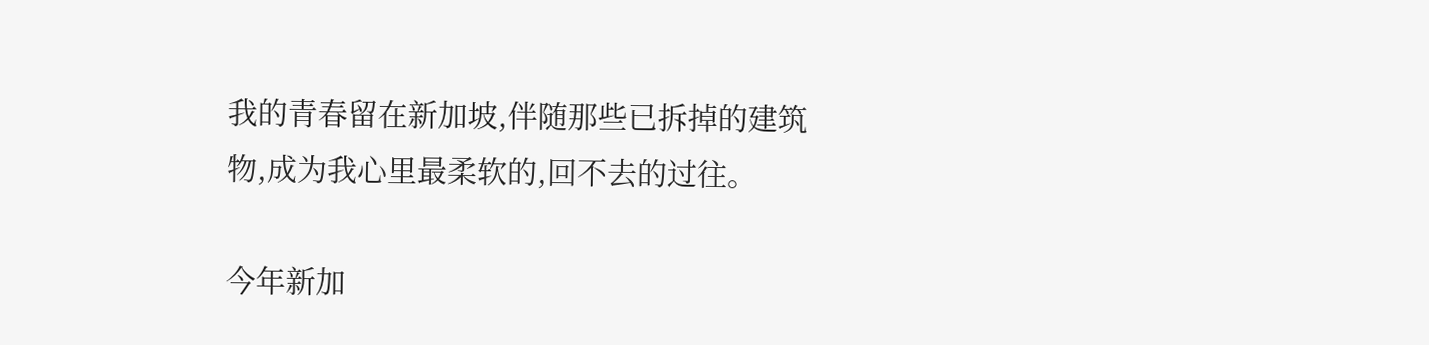我的青春留在新加坡,伴随那些已拆掉的建筑物,成为我心里最柔软的,回不去的过往。

今年新加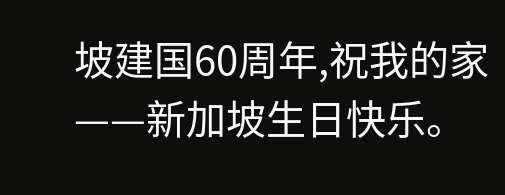坡建国60周年,祝我的家——新加坡生日快乐。